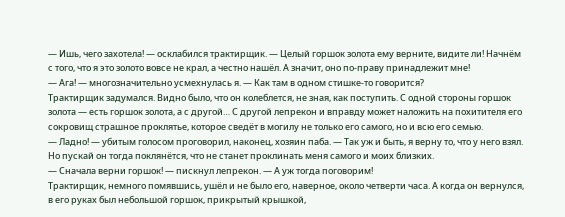— Ишь, чего захотела! — осклабился трактирщик. — Целый горшок золота ему верните, видите ли! Начнём с того, что я это золото вовсе не крал, а честно нашёл. А значит, оно по-праву принадлежит мне!
— Ага! — многозначительно усмехнулась я. — Как там в одном стишке-то говорится?
Трактирщик задумался. Видно было, что он колеблется, не зная, как поступить. С одной стороны горшок золота — есть горшок золота, а с другой… С другой лепрекон и вправду может наложить на похитителя его сокровищ страшное проклятье, которое сведёт в могилу не только его самого, но и всю его семью.
— Ладно! — убитым голосом проговорил, наконец, хозяин паба. — Так уж и быть, я верну то, что у него взял. Но пускай он тогда поклянётся, что не станет проклинать меня самого и моих близких.
— Сначала верни горшок! — пискнул лепрекон. — А уж тогда поговорим!
Трактирщик, немного помявшись, ушёл и не было его, наверное, около четверти часа. А когда он вернулся, в его руках был небольшой горшок, прикрытый крышкой,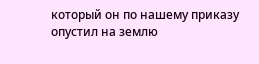который он по нашему приказу опустил на землю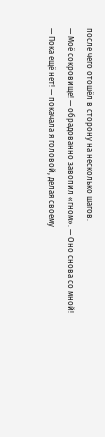после чего отошёл в сторону на несколько шагов.
— Моё сокровище! — обрадованно завопил «гном». — Оно снова со мной!
— Пока ещё нет! — покачала я головой, делая своему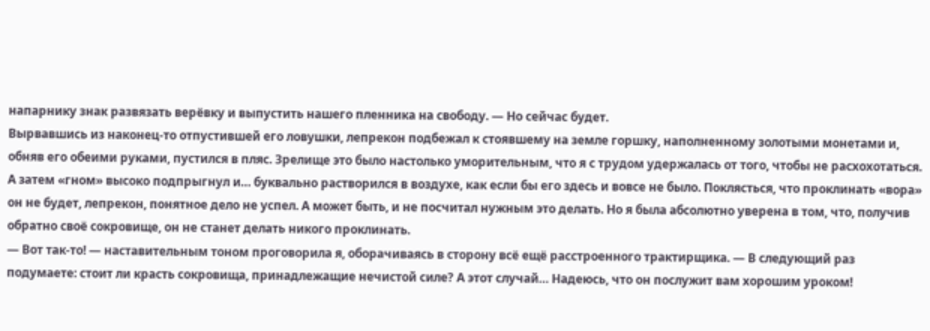напарнику знак развязать верёвку и выпустить нашего пленника на свободу. — Но сейчас будет.
Вырвавшись из наконец-то отпустившей его ловушки, лепрекон подбежал к стоявшему на земле горшку, наполненному золотыми монетами и, обняв его обеими руками, пустился в пляс. Зрелище это было настолько уморительным, что я с трудом удержалась от того, чтобы не расхохотаться. А затем «гном» высоко подпрыгнул и… буквально растворился в воздухе, как если бы его здесь и вовсе не было. Поклясться, что проклинать «вора» он не будет, лепрекон, понятное дело не успел. А может быть, и не посчитал нужным это делать. Но я была абсолютно уверена в том, что, получив обратно своё сокровище, он не станет делать никого проклинать.
— Вот так-то! — наставительным тоном проговорила я, оборачиваясь в сторону всё ещё расстроенного трактирщика. — В следующий раз подумаете: стоит ли красть сокровища, принадлежащие нечистой силе? А этот случай… Надеюсь, что он послужит вам хорошим уроком!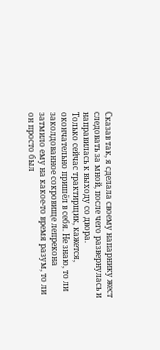Сказав так, я сделала своему напарнику жест следовать за мной, после чего развернулась и направилась к выходу со двора.
Только сейчас трактирщик, кажется, окончательно пришёл в себя. Не знаю, то ли заколдованное сокровище лепрекона затмило ему на какое-то время разум, то ли он просто был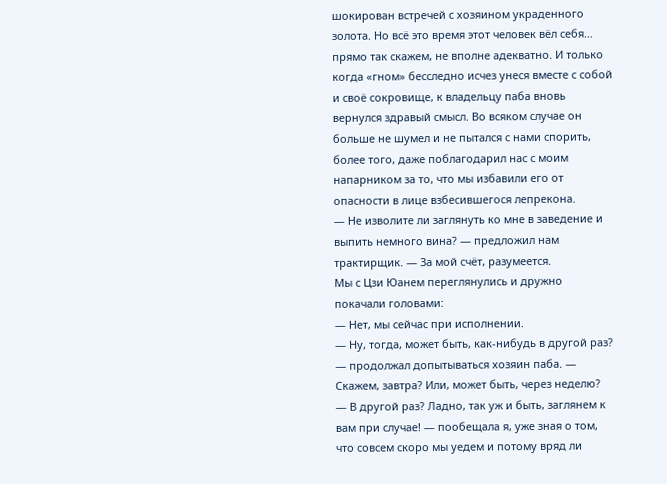шокирован встречей с хозяином украденного золота. Но всё это время этот человек вёл себя… прямо так скажем, не вполне адекватно. И только когда «гном» бесследно исчез унеся вместе с собой и своё сокровище, к владельцу паба вновь вернулся здравый смысл. Во всяком случае он больше не шумел и не пытался с нами спорить, более того, даже поблагодарил нас с моим напарником за то, что мы избавили его от опасности в лице взбесившегося лепрекона.
— Не изволите ли заглянуть ко мне в заведение и выпить немного вина? — предложил нам трактирщик. — За мой счёт, разумеется.
Мы с Цзи Юанем переглянулись и дружно покачали головами:
— Нет, мы сейчас при исполнении.
— Ну, тогда, может быть, как-нибудь в другой раз? — продолжал допытываться хозяин паба. — Скажем, завтра? Или, может быть, через неделю?
— В другой раз? Ладно, так уж и быть, заглянем к вам при случае! — пообещала я, уже зная о том, что совсем скоро мы уедем и потому вряд ли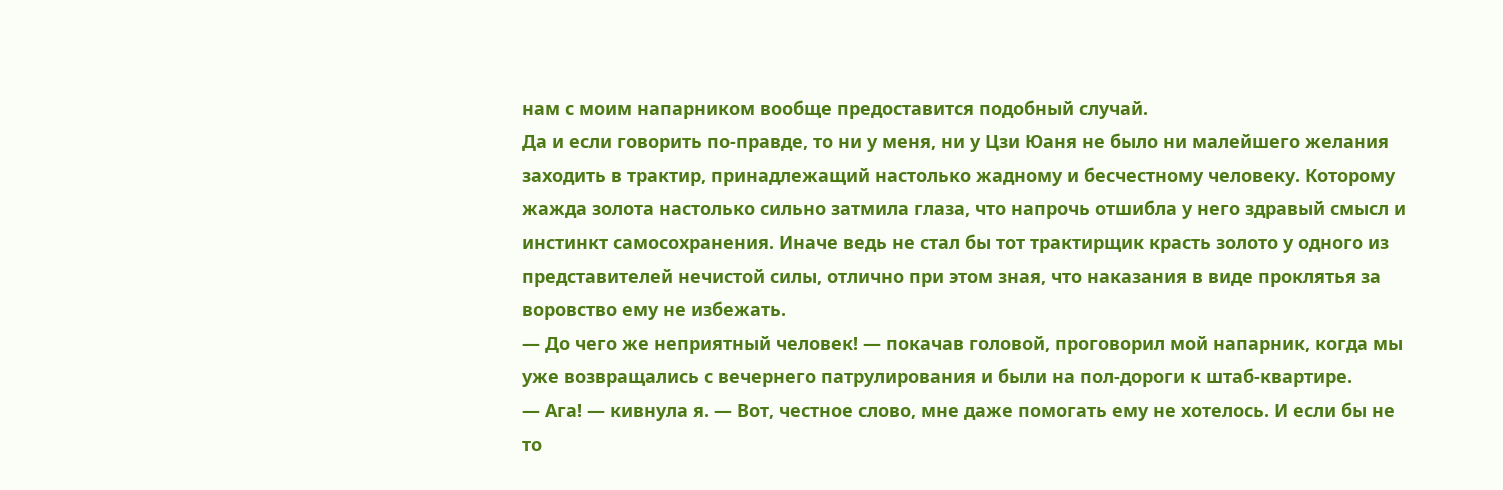нам с моим напарником вообще предоставится подобный случай.
Да и если говорить по-правде, то ни у меня, ни у Цзи Юаня не было ни малейшего желания заходить в трактир, принадлежащий настолько жадному и бесчестному человеку. Которому жажда золота настолько сильно затмила глаза, что напрочь отшибла у него здравый смысл и инстинкт самосохранения. Иначе ведь не стал бы тот трактирщик красть золото у одного из представителей нечистой силы, отлично при этом зная, что наказания в виде проклятья за воровство ему не избежать.
— До чего же неприятный человек! — покачав головой, проговорил мой напарник, когда мы уже возвращались с вечернего патрулирования и были на пол-дороги к штаб-квартире.
— Ага! — кивнула я. — Вот, честное слово, мне даже помогать ему не хотелось. И если бы не то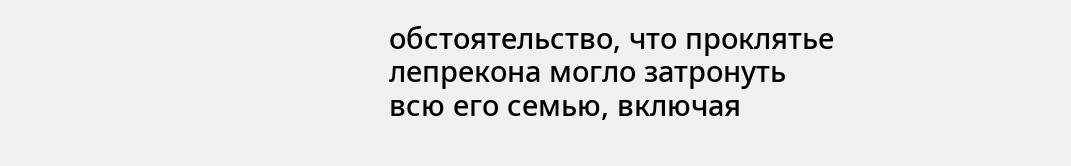обстоятельство, что проклятье лепрекона могло затронуть всю его семью, включая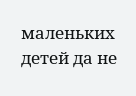маленьких детей да не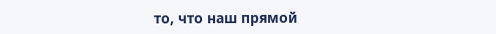то, что наш прямой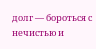долг — бороться с нечистью и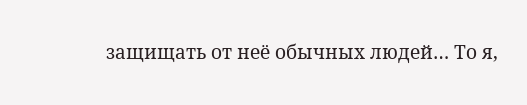защищать от неё обычных людей… То я,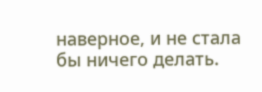наверное, и не стала бы ничего делать.